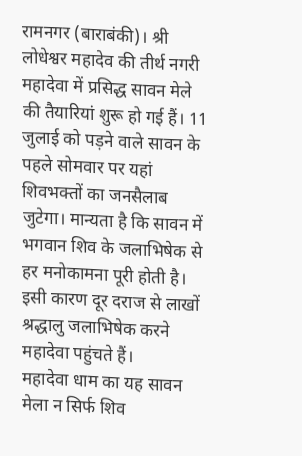रामनगर (बाराबंकी)। श्री लोधेश्वर महादेव की तीर्थ नगरी महादेवा में प्रसिद्ध सावन मेले की तैयारियां शुरू हो गई हैं। 11 जुलाई को पड़ने वाले सावन के पहले सोमवार पर यहां शिवभक्तों का जनसैलाब जुटेगा। मान्यता है कि सावन में भगवान शिव के जलाभिषेक से हर मनोकामना पूरी होती है। इसी कारण दूर दराज से लाखों श्रद्धालु जलाभिषेक करने महादेवा पहुंचते हैं।
महादेवा धाम का यह सावन मेला न सिर्फ शिव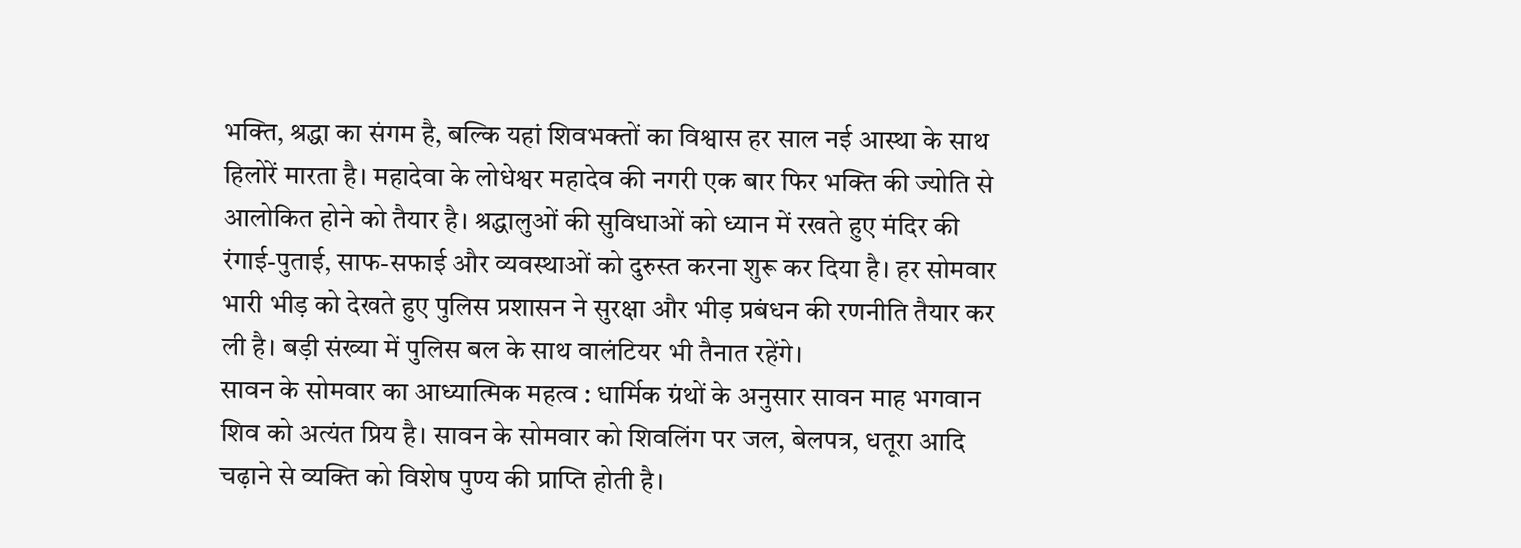भक्ति, श्रद्धा का संगम है, बल्कि यहां शिवभक्तों का विश्वास हर साल नई आस्था के साथ हिलोरें मारता है। महादेवा के लोधेश्वर महादेव की नगरी एक बार फिर भक्ति की ज्योति से आलोकित होने को तैयार है। श्रद्धालुओं की सुविधाओं को ध्यान में रखते हुए मंदिर की रंगाई-पुताई, साफ-सफाई और व्यवस्थाओं को दुरुस्त करना शुरू कर दिया है। हर सोमवार भारी भीड़ को देखते हुए पुलिस प्रशासन ने सुरक्षा और भीड़ प्रबंधन की रणनीति तैयार कर ली है। बड़ी संख्या में पुलिस बल के साथ वालंटियर भी तैनात रहेंगे।
सावन के सोमवार का आध्यात्मिक महत्व : धार्मिक ग्रंथों के अनुसार सावन माह भगवान शिव को अत्यंत प्रिय है। सावन के सोमवार को शिवलिंग पर जल, बेलपत्र, धतूरा आदि चढ़ाने से व्यक्ति को विशेष पुण्य की प्राप्ति होती है।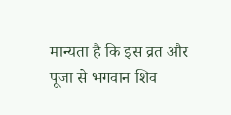मान्यता है कि इस व्रत और पूजा से भगवान शिव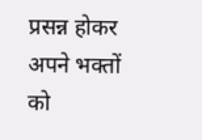प्रसन्न होकर अपने भक्तों को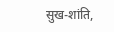सुख-शांति,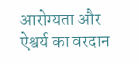आरोग्यता और ऐश्वर्य का वरदान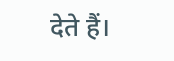देते हैं।